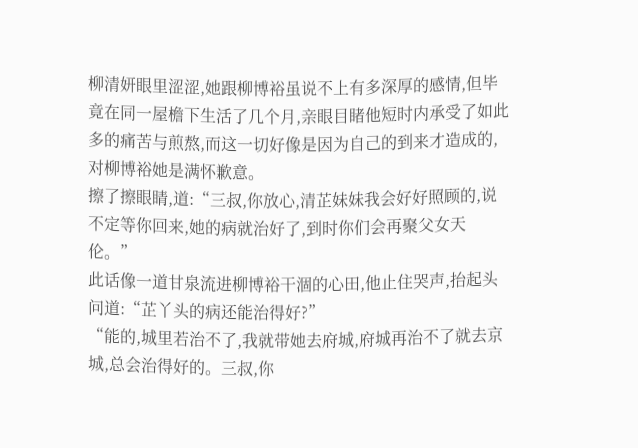柳清妍眼里涩涩,她跟柳博裕虽说不上有多深厚的感情,但毕竟在同一屋檐下生活了几个月,亲眼目睹他短时内承受了如此多的痛苦与煎熬,而这一切好像是因为自己的到来才造成的,对柳博裕她是满怀歉意。
擦了擦眼睛,道:“三叔,你放心,清芷妹妹我会好好照顾的,说不定等你回来,她的病就治好了,到时你们会再聚父女天伦。”
此话像一道甘泉流进柳博裕干涸的心田,他止住哭声,抬起头问道:“芷丫头的病还能治得好?”
“能的,城里若治不了,我就带她去府城,府城再治不了就去京城,总会治得好的。三叔,你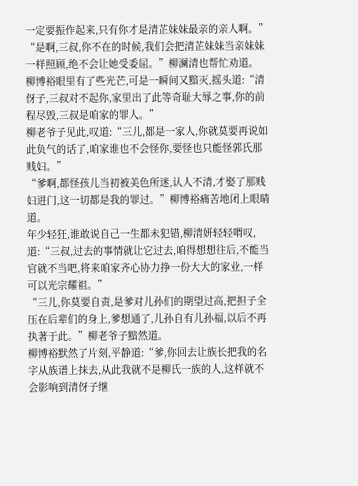一定要振作起来,只有你才是清芷妹妹最亲的亲人啊。”
“是啊,三叔,你不在的时候,我们会把清芷妹妹当亲妹妹一样照顾,绝不会让她受委屈。”柳澜清也帮忙劝道。
柳博裕眼里有了些光芒,可是一瞬间又黯灭,摇头道:“清伢子,三叔对不起你,家里出了此等奇耻大辱之事,你的前程尽毁,三叔是咱家的罪人。”
柳老爷子见此,叹道:“三儿,都是一家人,你就莫要再说如此负气的话了,咱家谁也不会怪你,要怪也只能怪郭氏那贱妇。”
“爹啊,都怪孩儿当初被美色所迷,认人不清,才娶了那贱妇进门,这一切都是我的罪过。”柳博裕痛苦地闭上眼睛道。
年少轻狂,谁敢说自己一生都未犯错,柳清妍轻轻喟叹,道:“三叔,过去的事情就让它过去,咱得想想往后,不能当官就不当吧,将来咱家齐心协力挣一份大大的家业,一样可以光宗耀祖。”
“三儿,你莫要自责,是爹对儿孙们的期望过高,把担子全压在后辈们的身上,爹想通了,儿孙自有儿孙福,以后不再执著于此。”柳老爷子黯然道。
柳博裕默然了片刻,平静道:“爹,你回去让族长把我的名字从族谱上抹去,从此我就不是柳氏一族的人,这样就不会影响到清伢子继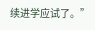续进学应试了。”